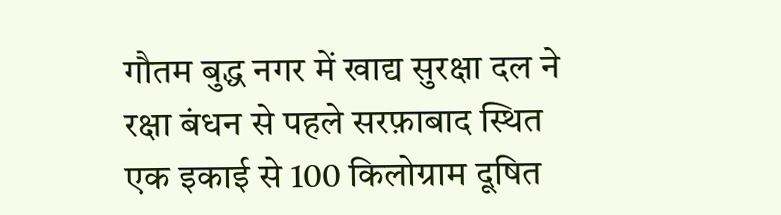गौतम बुद्ध नगर में खाद्य सुरक्षा दल ने रक्षा बंधन से पहले सरफ़ाबाद स्थित एक इकाई से 100 किलोग्राम दूषित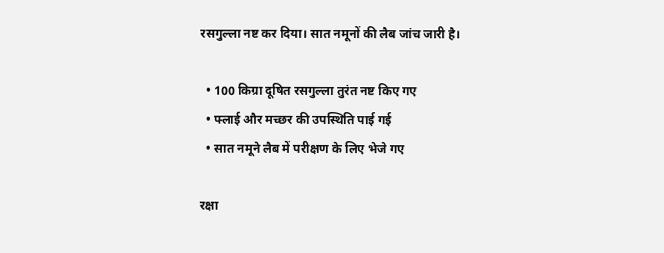रसगुल्ला नष्ट कर दिया। सात नमूनों की लैब जांच जारी है।

  • 100 किग्रा दूषित रसगुल्ला तुरंत नष्ट किए गए
  • फ्लाई और मच्छर की उपस्थिति पाई गई
  • सात नमूने लैब में परीक्षण के लिए भेजे गए

रक्षा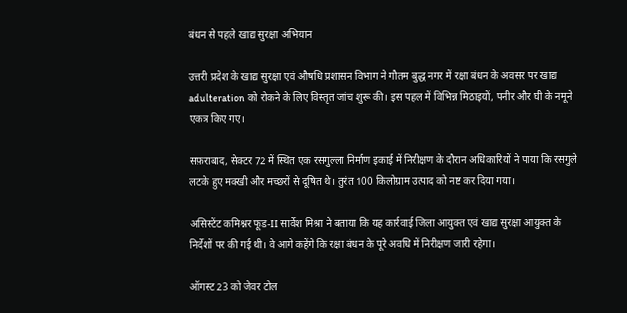बंधन से पहले खाद्य सुरक्षा अभियान

उत्तरी प्रदेश के खाद्य सुरक्षा एवं औषधि प्रशासन विभाग ने गौतम बुद्ध नगर में रक्षा बंधन के अवसर पर खाद्य adulteration को रोकने के लिए विस्तृत जांच शुरू की। इस पहल में विभिन्न मिठाइयों, पनीर और घी के नमूने एकत्र किए गए।

सफ़राबाद, सेक्टर 72 में स्थित एक रसगुल्ला निर्माण इकाई में निरीक्षण के दौरान अधिकारियों ने पाया कि रसगुले लटके हुए मक्खी और मच्छरों से दूषित थे। तुरंत 100 किलोग्राम उत्पाद को नष्ट कर दिया गया।

असिस्टेंट कमिश्नर फूड‑II सार्वेश मिश्रा ने बताया कि यह कार्रवाई जिला आयुक्त एवं खाद्य सुरक्षा आयुक्त के निर्देशों पर की गई थी। वे आगे कहेंगे कि रक्षा बंधन के पूरे अवधि में निरीक्षण जारी रहेगा।

ऑगस्ट 23 को जेवर टोल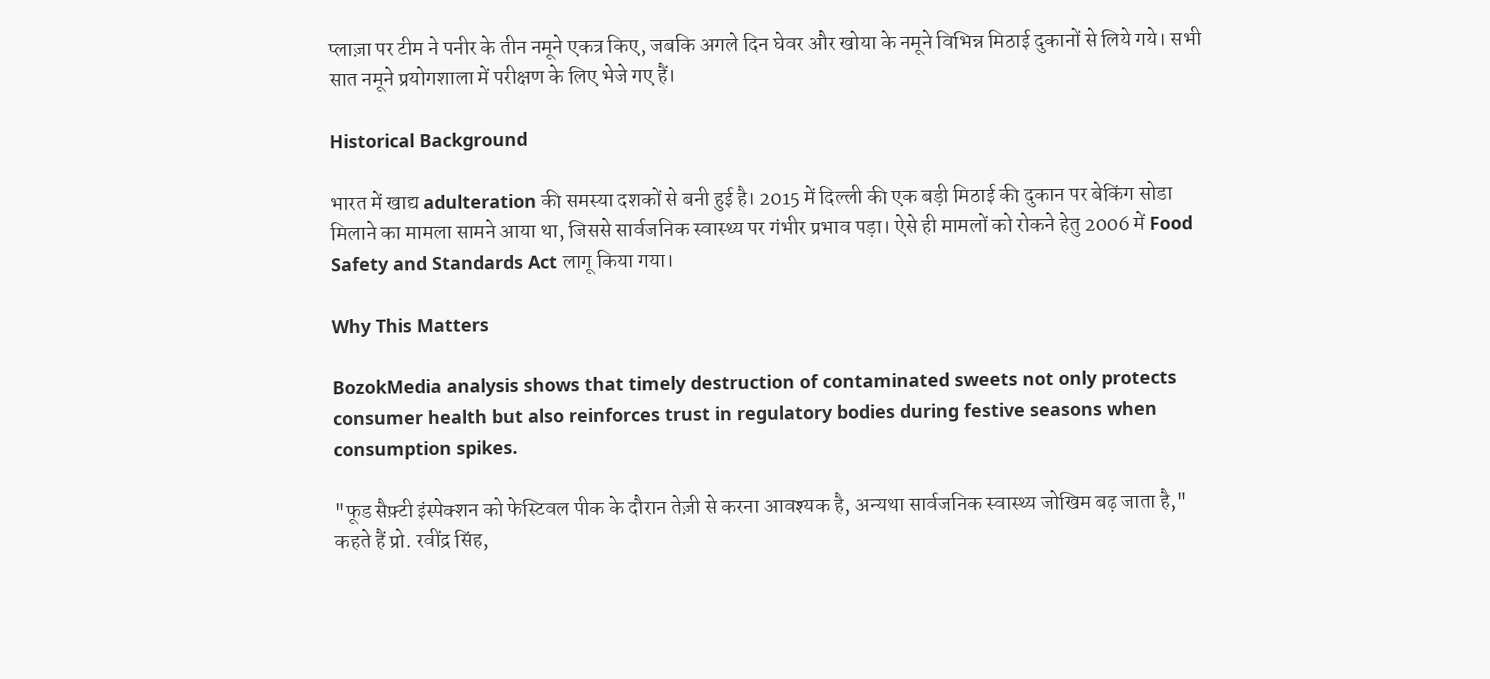प्लाज़ा पर टीम ने पनीर के तीन नमूने एकत्र किए, जबकि अगले दिन घेवर और खोया के नमूने विभिन्न मिठाई दुकानों से लिये गये। सभी सात नमूने प्रयोगशाला में परीक्षण के लिए भेजे गए हैं।

Historical Background

भारत में खाद्य adulteration की समस्या दशकों से बनी हुई है। 2015 में दिल्ली की एक बड़ी मिठाई की दुकान पर बेकिंग सोडा मिलाने का मामला सामने आया था, जिससे सार्वजनिक स्वास्थ्य पर गंभीर प्रभाव पड़ा। ऐसे ही मामलों को रोकने हेतु 2006 में Food Safety and Standards Act लागू किया गया।

Why This Matters

BozokMedia analysis shows that timely destruction of contaminated sweets not only protects consumer health but also reinforces trust in regulatory bodies during festive seasons when consumption spikes.

"फूड सैफ़्टी इंस्पेक्शन को फेस्टिवल पीक के दौरान तेज़ी से करना आवश्यक है, अन्यथा सार्वजनिक स्वास्थ्य जोखिम बढ़ जाता है," कहते हैं प्रो. रवींद्र सिंह,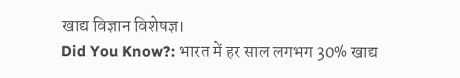खाद्य विज्ञान विशेषज्ञ।
Did You Know?: भारत में हर साल लगभग 30% खाद्य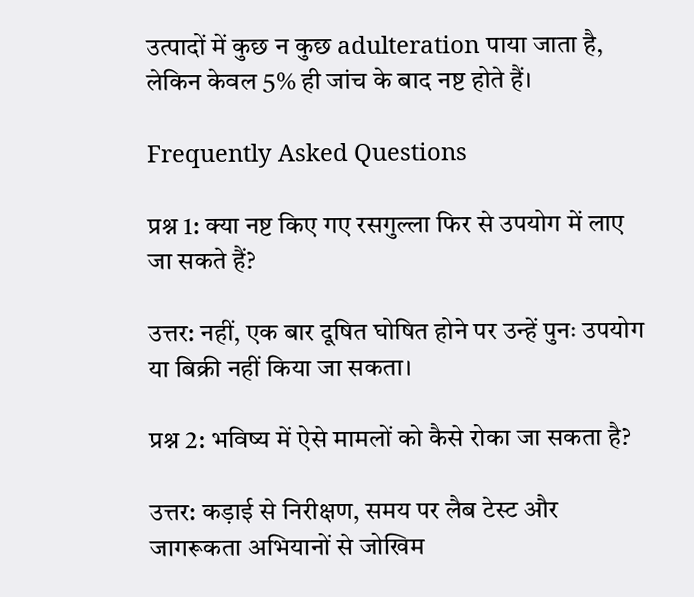उत्पादों में कुछ न कुछ adulteration पाया जाता है, लेकिन केवल 5% ही जांच के बाद नष्ट होते हैं।

Frequently Asked Questions

प्रश्न 1: क्या नष्ट किए गए रसगुल्ला फिर से उपयोग में लाए जा सकते हैं?

उत्तर: नहीं, एक बार दूषित घोषित होने पर उन्हें पुनः उपयोग या बिक्री नहीं किया जा सकता।

प्रश्न 2: भविष्य में ऐसे मामलों को कैसे रोका जा सकता है?

उत्तर: कड़ाई से निरीक्षण, समय पर लैब टेस्ट और जागरूकता अभियानों से जोखिम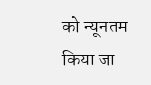को न्यूनतम किया जा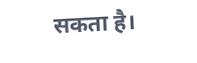सकता है।